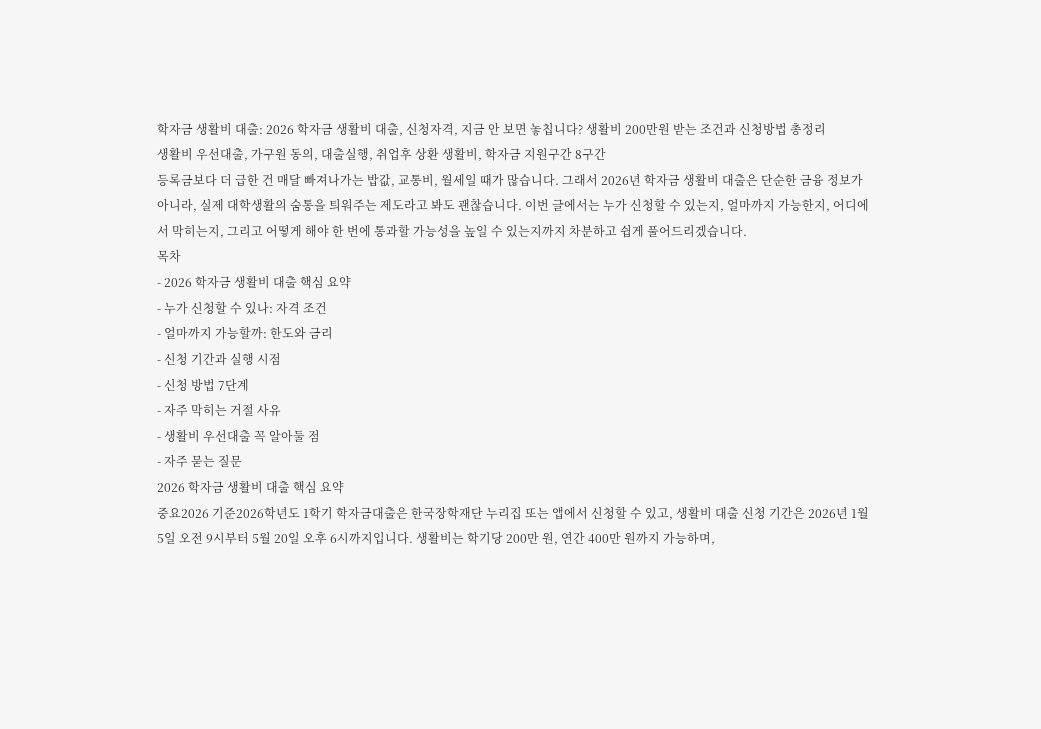학자금 생활비 대출: 2026 학자금 생활비 대출, 신청자격, 지금 안 보면 놓칩니다? 생활비 200만원 받는 조건과 신청방법 총정리
생활비 우선대출, 가구원 동의, 대출실행, 취업후 상환 생활비, 학자금 지원구간 8구간
등록금보다 더 급한 건 매달 빠져나가는 밥값, 교통비, 월세일 때가 많습니다. 그래서 2026년 학자금 생활비 대출은 단순한 금융 정보가 아니라, 실제 대학생활의 숨통을 틔워주는 제도라고 봐도 괜찮습니다. 이번 글에서는 누가 신청할 수 있는지, 얼마까지 가능한지, 어디에서 막히는지, 그리고 어떻게 해야 한 번에 통과할 가능성을 높일 수 있는지까지 차분하고 쉽게 풀어드리겠습니다.
목차
- 2026 학자금 생활비 대출 핵심 요약
- 누가 신청할 수 있나: 자격 조건
- 얼마까지 가능할까: 한도와 금리
- 신청 기간과 실행 시점
- 신청 방법 7단계
- 자주 막히는 거절 사유
- 생활비 우선대출 꼭 알아둘 점
- 자주 묻는 질문
2026 학자금 생활비 대출 핵심 요약
중요2026 기준2026학년도 1학기 학자금대출은 한국장학재단 누리집 또는 앱에서 신청할 수 있고, 생활비 대출 신청 기간은 2026년 1월 5일 오전 9시부터 5월 20일 오후 6시까지입니다. 생활비는 학기당 200만 원, 연간 400만 원까지 가능하며,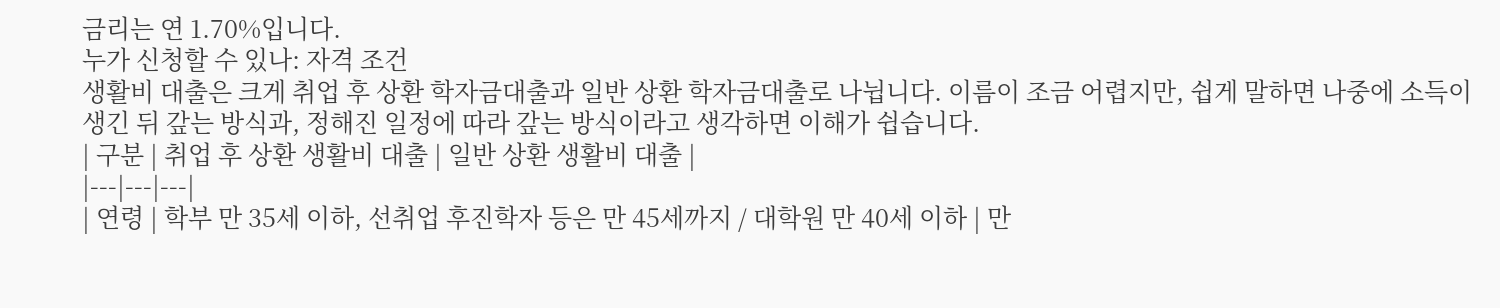금리는 연 1.70%입니다.
누가 신청할 수 있나: 자격 조건
생활비 대출은 크게 취업 후 상환 학자금대출과 일반 상환 학자금대출로 나뉩니다. 이름이 조금 어렵지만, 쉽게 말하면 나중에 소득이 생긴 뒤 갚는 방식과, 정해진 일정에 따라 갚는 방식이라고 생각하면 이해가 쉽습니다.
| 구분 | 취업 후 상환 생활비 대출 | 일반 상환 생활비 대출 |
|---|---|---|
| 연령 | 학부 만 35세 이하, 선취업 후진학자 등은 만 45세까지 / 대학원 만 40세 이하 | 만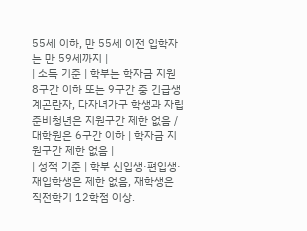55세 이하, 만 55세 이전 입학자는 만 59세까지 |
| 소득 기준 | 학부는 학자금 지원 8구간 이하 또는 9구간 중 긴급생계곤란자, 다자녀가구 학생과 자립준비청년은 지원구간 제한 없음 / 대학원은 6구간 이하 | 학자금 지원구간 제한 없음 |
| 성적 기준 | 학부 신입생·편입생·재입학생은 제한 없음, 재학생은 직전학기 12학점 이상.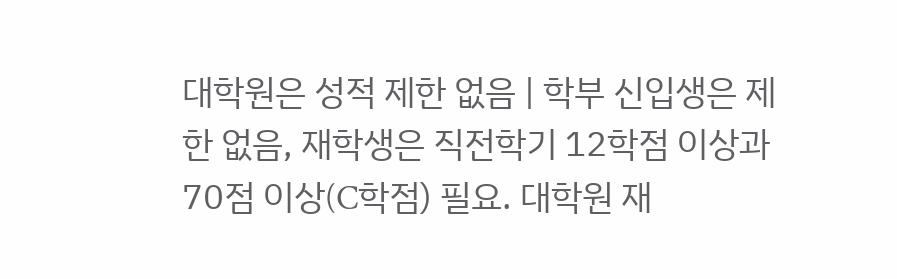대학원은 성적 제한 없음 | 학부 신입생은 제한 없음, 재학생은 직전학기 12학점 이상과 70점 이상(C학점) 필요. 대학원 재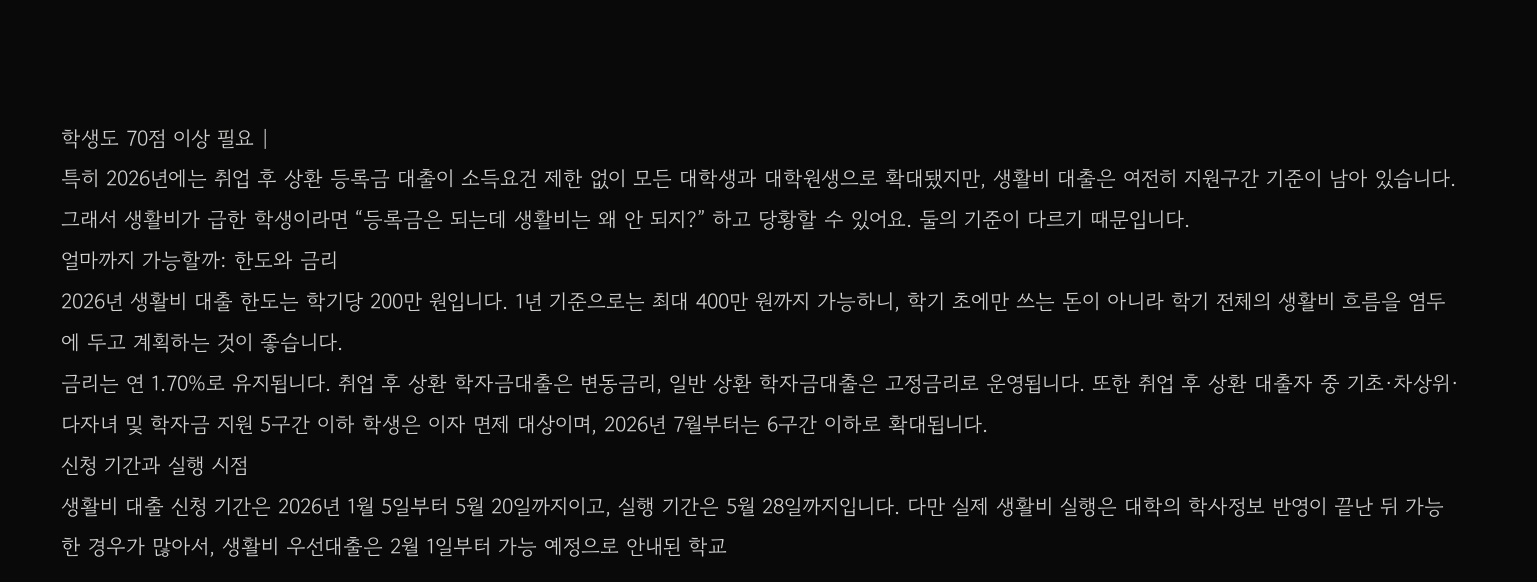학생도 70점 이상 필요 |
특히 2026년에는 취업 후 상환 등록금 대출이 소득요건 제한 없이 모든 대학생과 대학원생으로 확대됐지만, 생활비 대출은 여전히 지원구간 기준이 남아 있습니다. 그래서 생활비가 급한 학생이라면 “등록금은 되는데 생활비는 왜 안 되지?” 하고 당황할 수 있어요. 둘의 기준이 다르기 때문입니다.
얼마까지 가능할까: 한도와 금리
2026년 생활비 대출 한도는 학기당 200만 원입니다. 1년 기준으로는 최대 400만 원까지 가능하니, 학기 초에만 쓰는 돈이 아니라 학기 전체의 생활비 흐름을 염두에 두고 계획하는 것이 좋습니다.
금리는 연 1.70%로 유지됩니다. 취업 후 상환 학자금대출은 변동금리, 일반 상환 학자금대출은 고정금리로 운영됩니다. 또한 취업 후 상환 대출자 중 기초·차상위·다자녀 및 학자금 지원 5구간 이하 학생은 이자 면제 대상이며, 2026년 7월부터는 6구간 이하로 확대됩니다.
신청 기간과 실행 시점
생활비 대출 신청 기간은 2026년 1월 5일부터 5월 20일까지이고, 실행 기간은 5월 28일까지입니다. 다만 실제 생활비 실행은 대학의 학사정보 반영이 끝난 뒤 가능한 경우가 많아서, 생활비 우선대출은 2월 1일부터 가능 예정으로 안내된 학교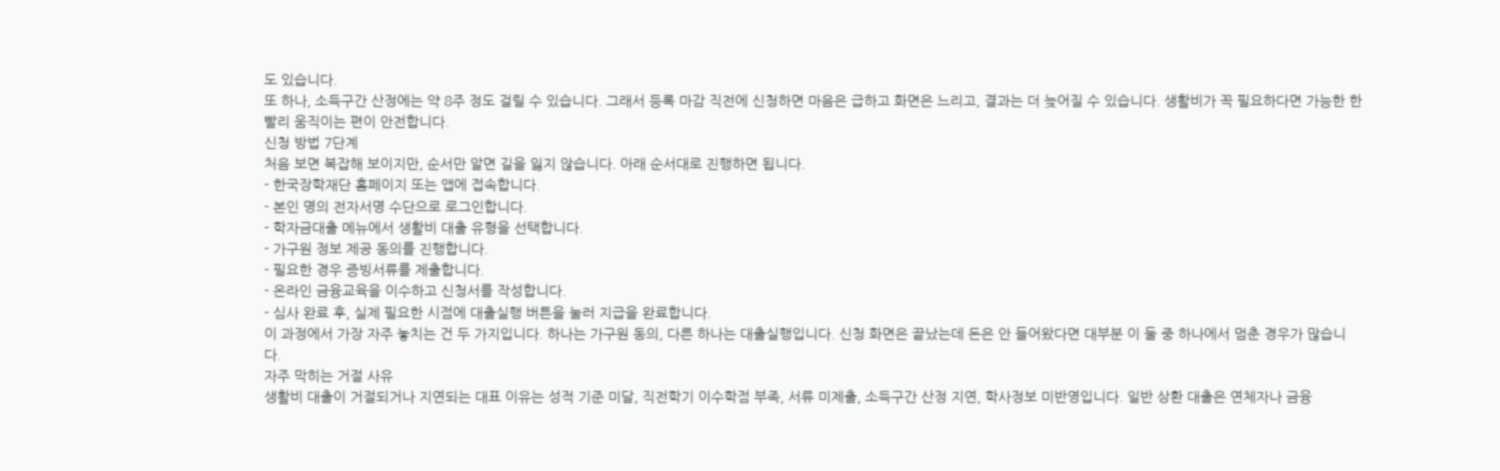도 있습니다.
또 하나, 소득구간 산정에는 약 8주 정도 걸릴 수 있습니다. 그래서 등록 마감 직전에 신청하면 마음은 급하고 화면은 느리고, 결과는 더 늦어질 수 있습니다. 생활비가 꼭 필요하다면 가능한 한 빨리 움직이는 편이 안전합니다.
신청 방법 7단계
처음 보면 복잡해 보이지만, 순서만 알면 길을 잃지 않습니다. 아래 순서대로 진행하면 됩니다.
- 한국장학재단 홈페이지 또는 앱에 접속합니다.
- 본인 명의 전자서명 수단으로 로그인합니다.
- 학자금대출 메뉴에서 생활비 대출 유형을 선택합니다.
- 가구원 정보 제공 동의를 진행합니다.
- 필요한 경우 증빙서류를 제출합니다.
- 온라인 금융교육을 이수하고 신청서를 작성합니다.
- 심사 완료 후, 실제 필요한 시점에 대출실행 버튼을 눌러 지급을 완료합니다.
이 과정에서 가장 자주 놓치는 건 두 가지입니다. 하나는 가구원 동의, 다른 하나는 대출실행입니다. 신청 화면은 끝났는데 돈은 안 들어왔다면 대부분 이 둘 중 하나에서 멈춘 경우가 많습니다.
자주 막히는 거절 사유
생활비 대출이 거절되거나 지연되는 대표 이유는 성적 기준 미달, 직전학기 이수학점 부족, 서류 미제출, 소득구간 산정 지연, 학사정보 미반영입니다. 일반 상환 대출은 연체자나 금융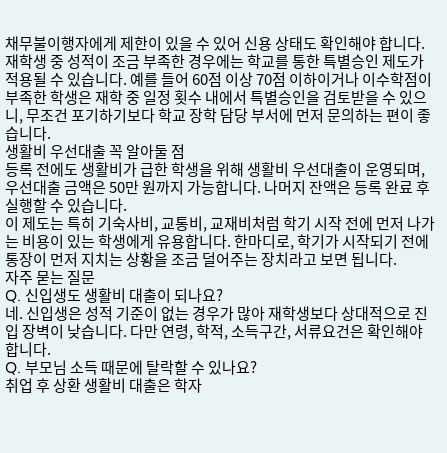채무불이행자에게 제한이 있을 수 있어 신용 상태도 확인해야 합니다.
재학생 중 성적이 조금 부족한 경우에는 학교를 통한 특별승인 제도가 적용될 수 있습니다. 예를 들어 60점 이상 70점 이하이거나 이수학점이 부족한 학생은 재학 중 일정 횟수 내에서 특별승인을 검토받을 수 있으니, 무조건 포기하기보다 학교 장학 담당 부서에 먼저 문의하는 편이 좋습니다.
생활비 우선대출 꼭 알아둘 점
등록 전에도 생활비가 급한 학생을 위해 생활비 우선대출이 운영되며, 우선대출 금액은 50만 원까지 가능합니다. 나머지 잔액은 등록 완료 후 실행할 수 있습니다.
이 제도는 특히 기숙사비, 교통비, 교재비처럼 학기 시작 전에 먼저 나가는 비용이 있는 학생에게 유용합니다. 한마디로, 학기가 시작되기 전에 통장이 먼저 지치는 상황을 조금 덜어주는 장치라고 보면 됩니다.
자주 묻는 질문
Q. 신입생도 생활비 대출이 되나요?
네. 신입생은 성적 기준이 없는 경우가 많아 재학생보다 상대적으로 진입 장벽이 낮습니다. 다만 연령, 학적, 소득구간, 서류요건은 확인해야 합니다.
Q. 부모님 소득 때문에 탈락할 수 있나요?
취업 후 상환 생활비 대출은 학자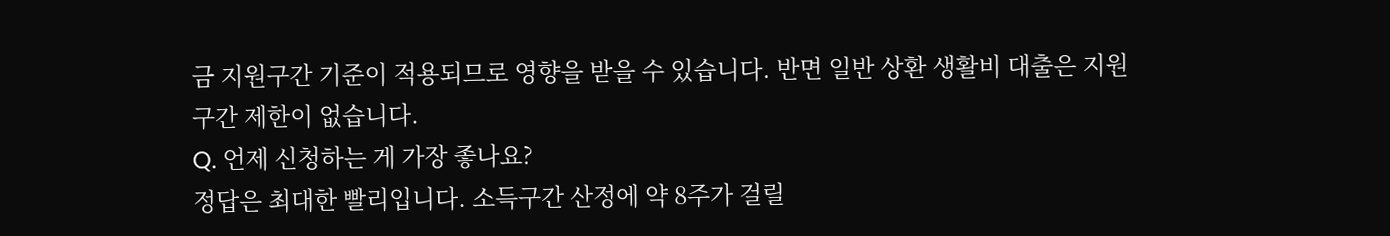금 지원구간 기준이 적용되므로 영향을 받을 수 있습니다. 반면 일반 상환 생활비 대출은 지원구간 제한이 없습니다.
Q. 언제 신청하는 게 가장 좋나요?
정답은 최대한 빨리입니다. 소득구간 산정에 약 8주가 걸릴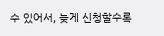수 있어서, 늦게 신청할수록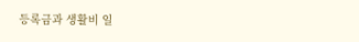등록금과 생활비 일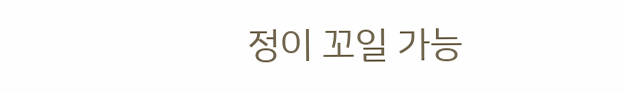정이 꼬일 가능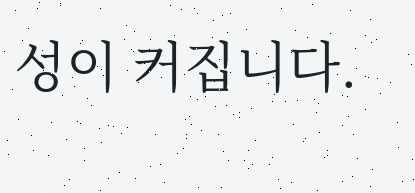성이 커집니다.